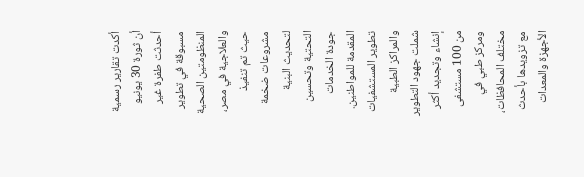أكدت تقارير رسمية أن ثورة 30 يونيو أحدثت طفرة غير مسبوقة في تطوير المنظومتين الصحية والعلاجية في مصر، حيث تم تنفيذ مشروعات ضخمة لتحديث البنية التحتية وتحسين جودة الخدمات المقدمة للمواطنين.
تطوير المستشفيات والمراكز الطبية
شملت جهود التطوير إنشاء وتجديد أكثر من 100 مستشفى ومركز طبي في مختلف المحافظات، مع تزويدها بأحدث الأجهزة والمعدات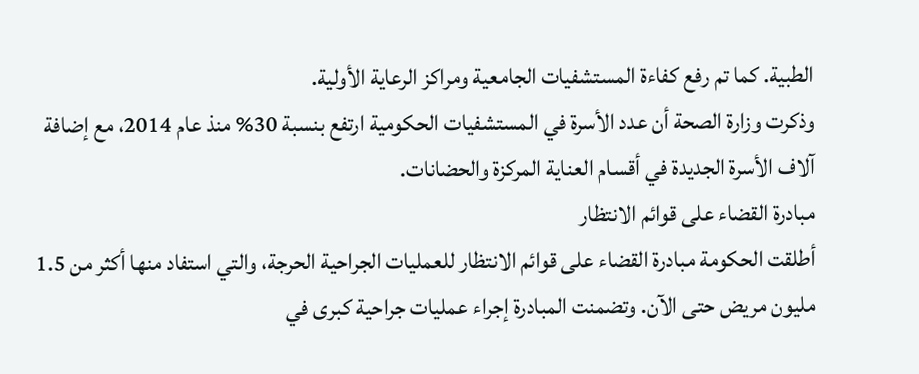الطبية. كما تم رفع كفاءة المستشفيات الجامعية ومراكز الرعاية الأولية.
وذكرت وزارة الصحة أن عدد الأسرة في المستشفيات الحكومية ارتفع بنسبة 30% منذ عام 2014، مع إضافة آلاف الأسرة الجديدة في أقسام العناية المركزة والحضانات.
مبادرة القضاء على قوائم الانتظار
أطلقت الحكومة مبادرة القضاء على قوائم الانتظار للعمليات الجراحية الحرجة، والتي استفاد منها أكثر من 1.5 مليون مريض حتى الآن. وتضمنت المبادرة إجراء عمليات جراحية كبرى في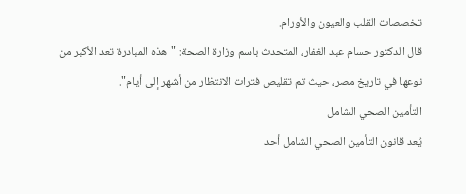تخصصات القلب والعيون والأورام.
قال الدكتور حسام عبد الغفار، المتحدث باسم وزارة الصحة: "هذه المبادرة تعد الأكبر من نوعها في تاريخ مصر، حيث تم تقليص فترات الانتظار من أشهر إلى أيام".
التأمين الصحي الشامل
يُعد قانون التأمين الصحي الشامل أحد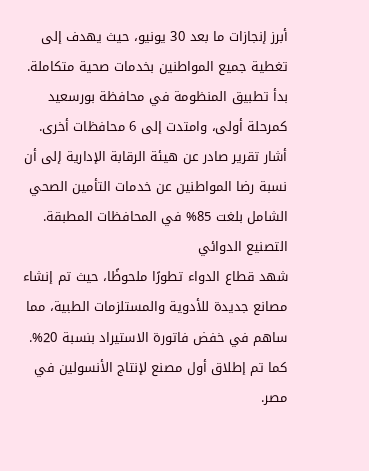أبرز إنجازات ما بعد 30 يونيو، حيث يهدف إلى تغطية جميع المواطنين بخدمات صحية متكاملة. بدأ تطبيق المنظومة في محافظة بورسعيد كمرحلة أولى، وامتدت إلى 6 محافظات أخرى.
أشار تقرير صادر عن هيئة الرقابة الإدارية إلى أن نسبة رضا المواطنين عن خدمات التأمين الصحي الشامل بلغت 85% في المحافظات المطبقة.
التصنيع الدوائي
شهد قطاع الدواء تطورًا ملحوظًا، حيث تم إنشاء مصانع جديدة للأدوية والمستلزمات الطبية، مما ساهم في خفض فاتورة الاستيراد بنسبة 20%. كما تم إطلاق أول مصنع لإنتاج الأنسولين في مصر.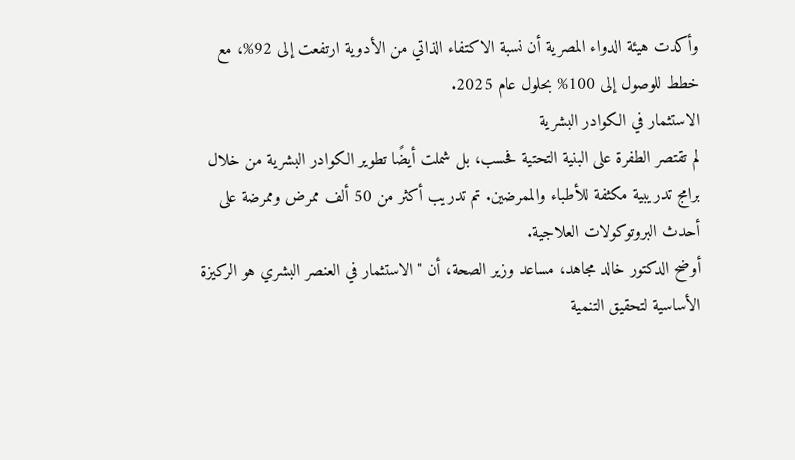وأكدت هيئة الدواء المصرية أن نسبة الاكتفاء الذاتي من الأدوية ارتفعت إلى 92%، مع خطط للوصول إلى 100% بحلول عام 2025.
الاستثمار في الكوادر البشرية
لم تقتصر الطفرة على البنية التحتية فحسب، بل شملت أيضًا تطوير الكوادر البشرية من خلال برامج تدريبية مكثفة للأطباء والممرضين. تم تدريب أكثر من 50 ألف ممرض وممرضة على أحدث البروتوكولات العلاجية.
أوضح الدكتور خالد مجاهد، مساعد وزير الصحة، أن "الاستثمار في العنصر البشري هو الركيزة الأساسية لتحقيق التنمية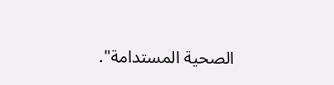الصحية المستدامة".